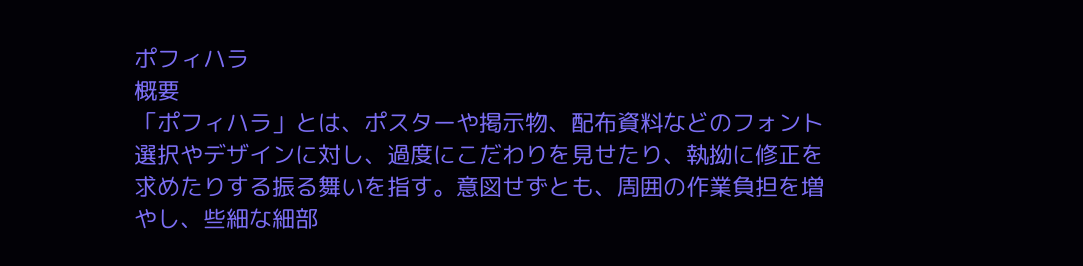ポフィハラ
概要
「ポフィハラ」とは、ポスターや掲示物、配布資料などのフォント選択やデザインに対し、過度にこだわりを見せたり、執拗に修正を求めたりする振る舞いを指す。意図せずとも、周囲の作業負担を増やし、些細な細部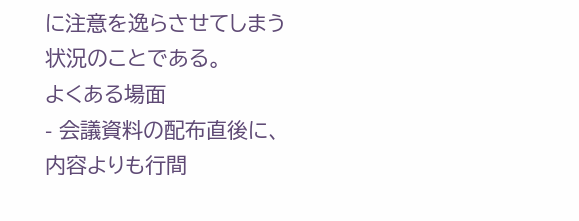に注意を逸らさせてしまう状況のことである。
よくある場面
- 会議資料の配布直後に、内容よりも行間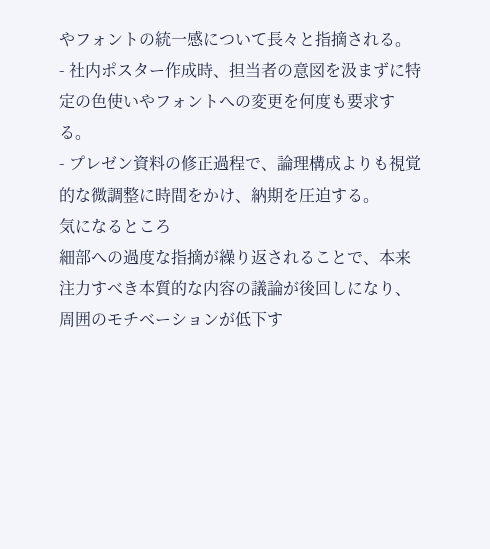やフォントの統一感について長々と指摘される。
- 社内ポスター作成時、担当者の意図を汲まずに特定の色使いやフォントへの変更を何度も要求する。
- プレゼン資料の修正過程で、論理構成よりも視覚的な微調整に時間をかけ、納期を圧迫する。
気になるところ
細部への過度な指摘が繰り返されることで、本来注力すべき本質的な内容の議論が後回しになり、周囲のモチベーションが低下す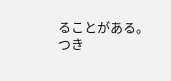ることがある。
つき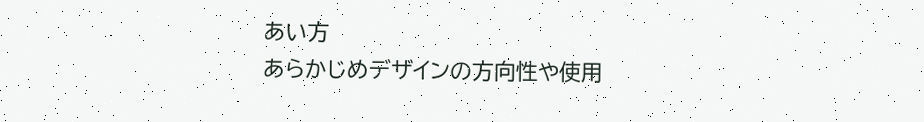あい方
あらかじめデザインの方向性や使用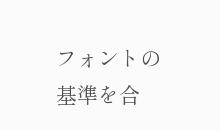フォントの基準を合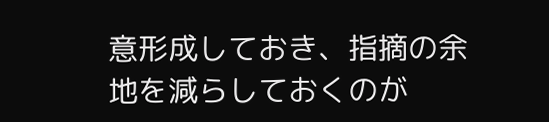意形成しておき、指摘の余地を減らしておくのが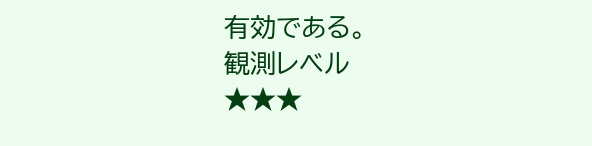有効である。
観測レベル
★★★